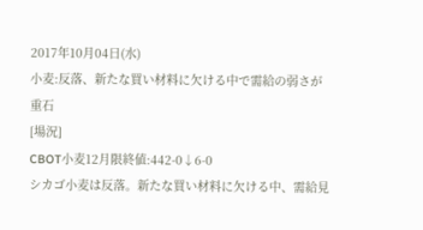2017年10月04日(水)
小麦:反落、新たな買い材料に欠ける中で需給の弱さが重石
[場況]
CBOT小麦12月限終値:442-0↓6-0
シカゴ小麦は反落。新たな買い材料に欠ける中、需給見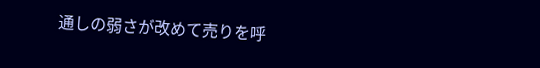通しの弱さが改めて売りを呼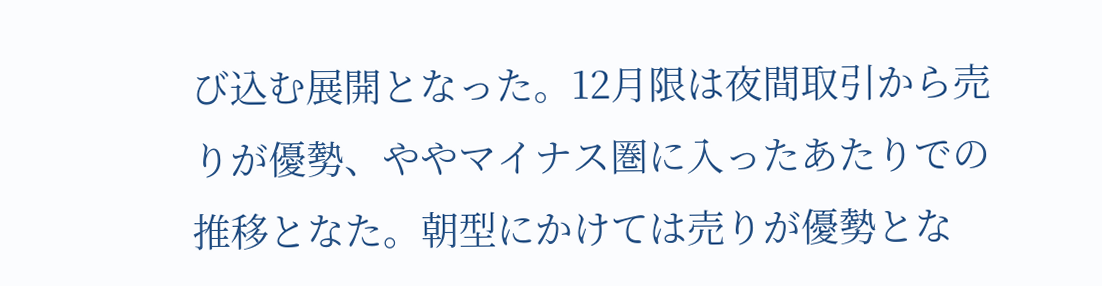び込む展開となった。12月限は夜間取引から売りが優勢、ややマイナス圏に入ったあたりでの推移となた。朝型にかけては売りが優勢とな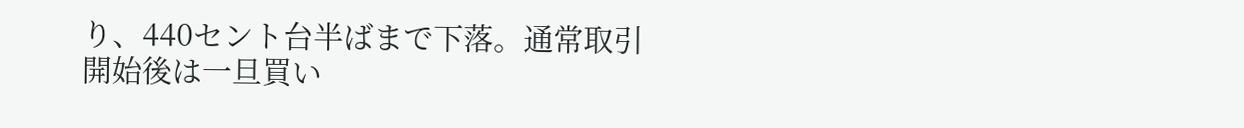り、440セント台半ばまで下落。通常取引開始後は一旦買い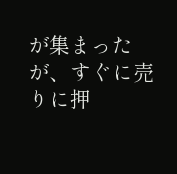が集まったが、すぐに売りに押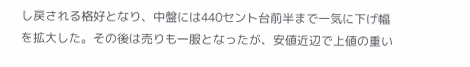し戻される格好となり、中盤には440セント台前半まで一気に下げ幅を拡大した。その後は売りも一服となったが、安値近辺で上値の重い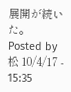展開が続いた。
Posted by 松 10/4/17 - 15:35